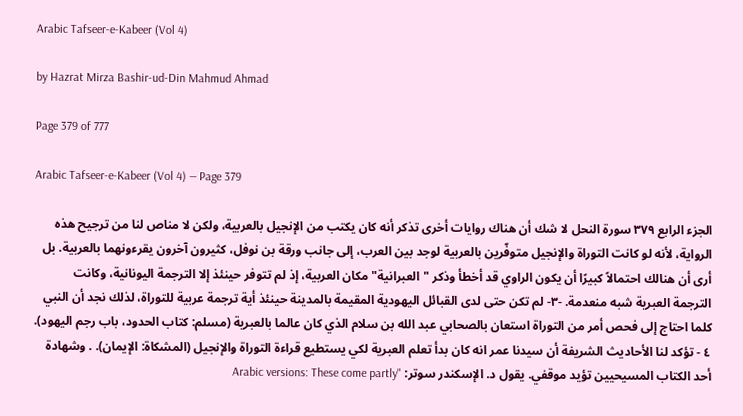Arabic Tafseer-e-Kabeer (Vol 4)

by Hazrat Mirza Bashir-ud-Din Mahmud Ahmad

Page 379 of 777

Arabic Tafseer-e-Kabeer (Vol 4) — Page 379

الجزء الرابع ۳۷۹ سورة النحل لا شك أن هناك روايات أخرى تذكر أنه كان يكتب من الإنجيل بالعربية، ولكن لا مناص لنا من ترجيح هذه الرواية، لأنه لو كانت التوراة والإنجيل متوفّرين بالعربية لوجد بين العرب، إلى جانب ورقة بن نوفل، كثيرون آخرون يقرءونهما بالعربية. بل أرى أن هنالك احتمالاً كبيرًا أن يكون الراوي قد أخطأ وذكر "العبرانية" مكان العربية، إذ لم تتوفر حينئذ إلا الترجمة اليونانية، وكانت الترجمة العبرية شبه منعدمة. -٣- لم تكن حتى لدى القبائل اليهودية المقيمة بالمدينة حينئذ أية ترجمة عربية للتوراة، لذلك نجد أن النبي كلما احتاج إلى فحص أمر من التوراة استعان بالصحابي عبد الله بن سلام الذي كان عالما بالعبرية (مسلم: كتاب الحدود، باب رجم اليهود). ٤ - تؤكد لنا الأحاديث الشريفة أن سيدنا عمر انه كان بدأ تعلم العبرية لكي يستطيع قراءة التوراة والإنجيل (المشكاة: الإيمان). . وشهادة أحد الكتاب المسيحيين تؤيد موقفي. يقول د. الإسكندر سوتر: "Arabic versions: These come partly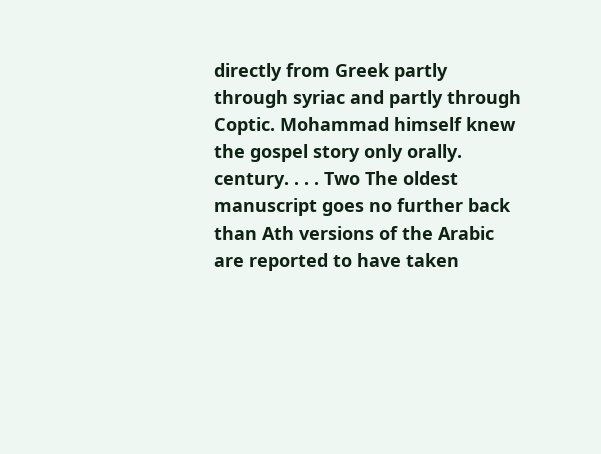directly from Greek partly through syriac and partly through Coptic. Mohammad himself knew the gospel story only orally. century. . . . Two The oldest manuscript goes no further back than Ath versions of the Arabic are reported to have taken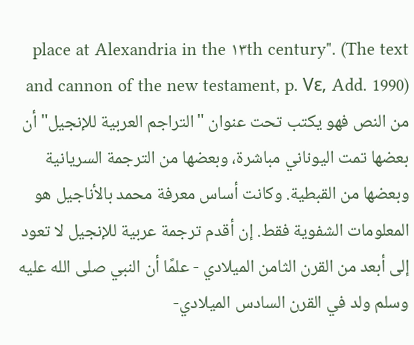place at Alexandria in the ۱۳th century". (The text and cannon of the new testament, p. Vε, Add. 1990) من النص فهو يكتب تحت عنوان "التراجم العربية للإنجيل" أن بعضها تمت اليوناني مباشرة، وبعضها من الترجمة السريانية وبعضها من القبطية. وكانت أساس معرفة محمد بالأناجيل هو المعلومات الشفوية فقط. إن أقدم ترجمة عربية للإنجيل لا تعود إلى أبعد من القرن الثامن الميلادي - علمًا أن النبي صلى الله عليه وسلم ولد في القرن السادس الميلادي-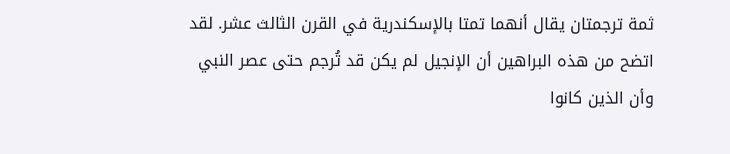ثمة ترجمتان يقال أنهما تمتا بالإسكندرية في القرن الثالث عشر. لقد اتضح من هذه البراهين أن الإنجيل لم يكن قد تُرجم حتى عصر النبي وأن الذين كانوا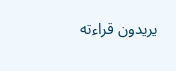يريدون قراءته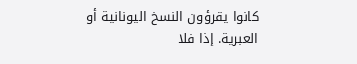كانوا يقرؤون النسخ اليونانية أو العبرية. إذا فلا